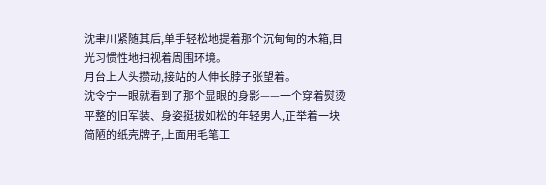沈聿川紧随其后,单手轻松地提着那个沉甸甸的木箱,目光习惯性地扫视着周围环境。
月台上人头攒动,接站的人伸长脖子张望着。
沈令宁一眼就看到了那个显眼的身影——一个穿着熨烫平整的旧军装、身姿挺拔如松的年轻男人,正举着一块简陋的纸壳牌子,上面用毛笔工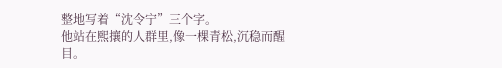整地写着“沈令宁”三个字。
他站在熙攘的人群里,像一棵青松,沉稳而醒目。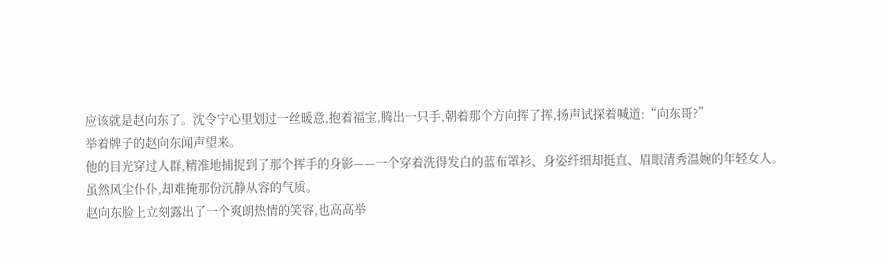应该就是赵向东了。沈令宁心里划过一丝暖意,抱着福宝,腾出一只手,朝着那个方向挥了挥,扬声试探着喊道:“向东哥?”
举着牌子的赵向东闻声望来。
他的目光穿过人群,精准地捕捉到了那个挥手的身影——一个穿着洗得发白的蓝布罩衫、身姿纤细却挺直、眉眼清秀温婉的年轻女人。
虽然风尘仆仆,却难掩那份沉静从容的气质。
赵向东脸上立刻露出了一个爽朗热情的笑容,也高高举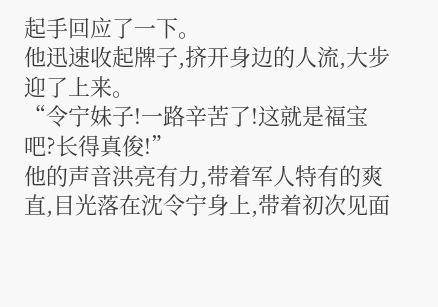起手回应了一下。
他迅速收起牌子,挤开身边的人流,大步迎了上来。
“令宁妹子!一路辛苦了!这就是福宝吧?长得真俊!”
他的声音洪亮有力,带着军人特有的爽直,目光落在沈令宁身上,带着初次见面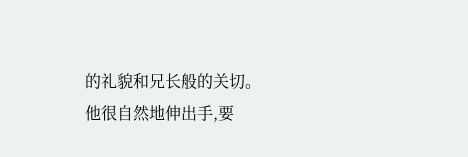的礼貌和兄长般的关切。
他很自然地伸出手,要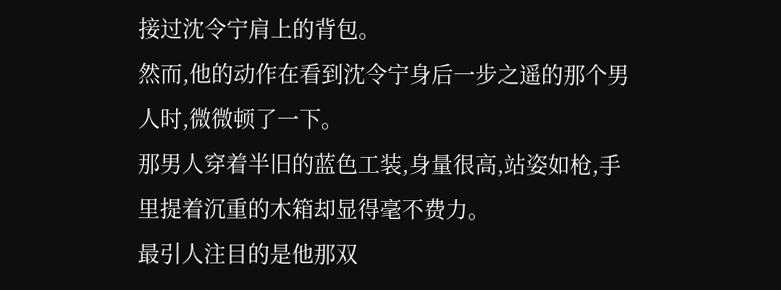接过沈令宁肩上的背包。
然而,他的动作在看到沈令宁身后一步之遥的那个男人时,微微顿了一下。
那男人穿着半旧的蓝色工装,身量很高,站姿如枪,手里提着沉重的木箱却显得毫不费力。
最引人注目的是他那双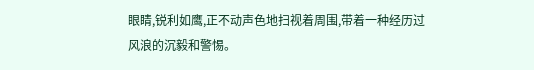眼睛,锐利如鹰,正不动声色地扫视着周围,带着一种经历过风浪的沉毅和警惕。